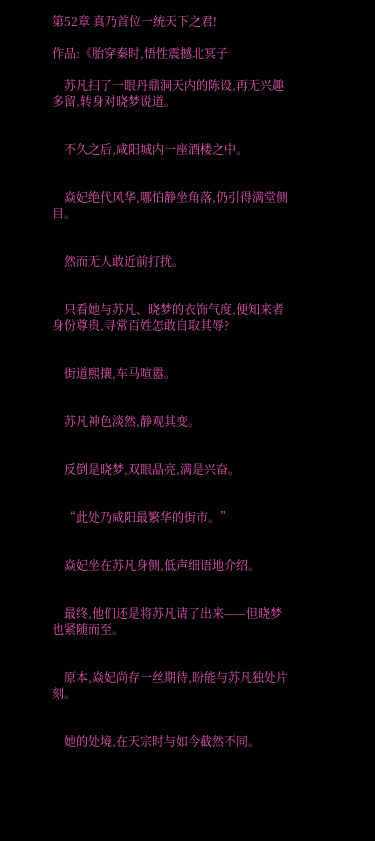第52章 真乃首位一统天下之君!

作品:《胎穿秦时,悟性震撼北冥子

    苏凡扫了一眼丹鼎洞天内的陈设,再无兴趣多留,转身对晓梦说道。


    不久之后,咸阳城内一座酒楼之中。


    焱妃绝代风华,哪怕静坐角落,仍引得满堂侧目。


    然而无人敢近前打扰。


    只看她与苏凡、晓梦的衣饰气度,便知来者身份尊贵,寻常百姓怎敢自取其辱?


    街道熙攘,车马喧嚣。


    苏凡神色淡然,静观其变。


    反倒是晓梦,双眼晶亮,满是兴奋。


    “此处乃咸阳最繁华的街市。”


    焱妃坐在苏凡身侧,低声细语地介绍。


    最终,他们还是将苏凡请了出来——但晓梦也紧随而至。


    原本,焱妃尚存一丝期待,盼能与苏凡独处片刻。


    她的处境,在天宗时与如今截然不同。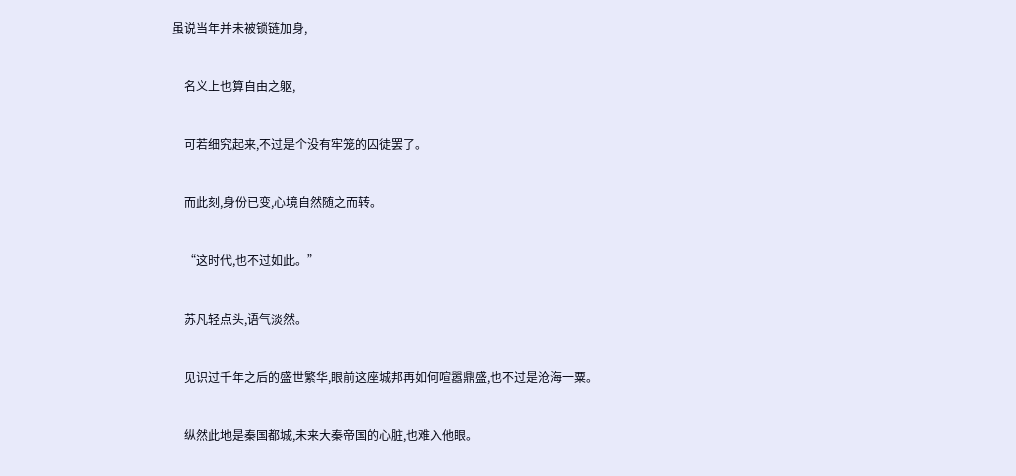虽说当年并未被锁链加身,


    名义上也算自由之躯,


    可若细究起来,不过是个没有牢笼的囚徒罢了。


    而此刻,身份已变,心境自然随之而转。


    “这时代,也不过如此。”


    苏凡轻点头,语气淡然。


    见识过千年之后的盛世繁华,眼前这座城邦再如何喧嚣鼎盛,也不过是沧海一粟。


    纵然此地是秦国都城,未来大秦帝国的心脏,也难入他眼。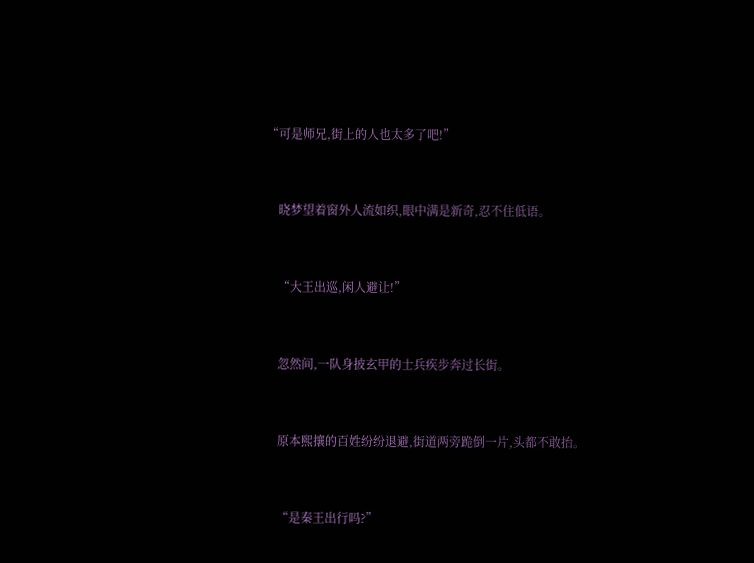“可是师兄,街上的人也太多了吧!”


    晓梦望着窗外人流如织,眼中满是新奇,忍不住低语。


    “大王出巡,闲人避让!”


    忽然间,一队身披玄甲的士兵疾步奔过长街。


    原本熙攘的百姓纷纷退避,街道两旁跪倒一片,头都不敢抬。


    “是秦王出行吗?”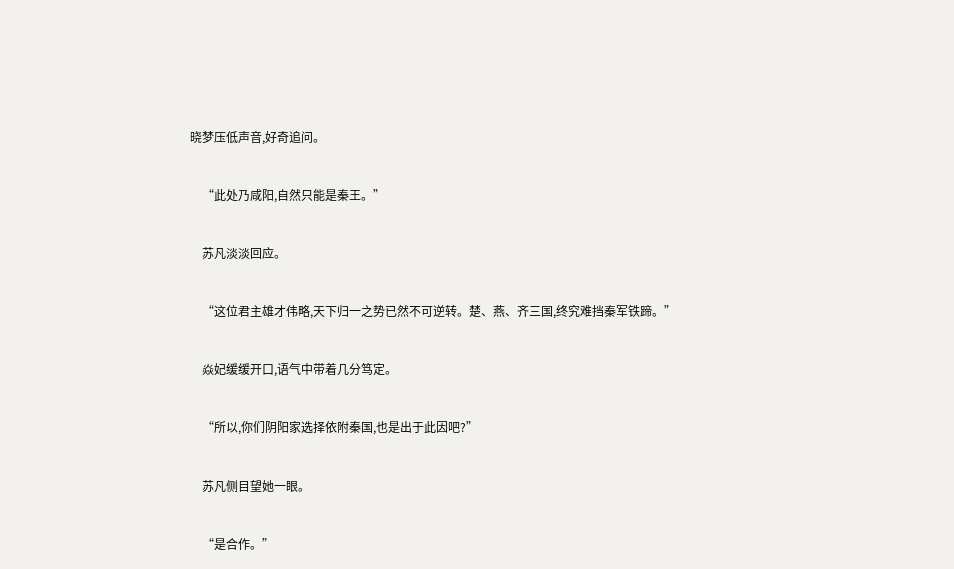晓梦压低声音,好奇追问。


    “此处乃咸阳,自然只能是秦王。”


    苏凡淡淡回应。


    “这位君主雄才伟略,天下归一之势已然不可逆转。楚、燕、齐三国,终究难挡秦军铁蹄。”


    焱妃缓缓开口,语气中带着几分笃定。


    “所以,你们阴阳家选择依附秦国,也是出于此因吧?”


    苏凡侧目望她一眼。


    “是合作。”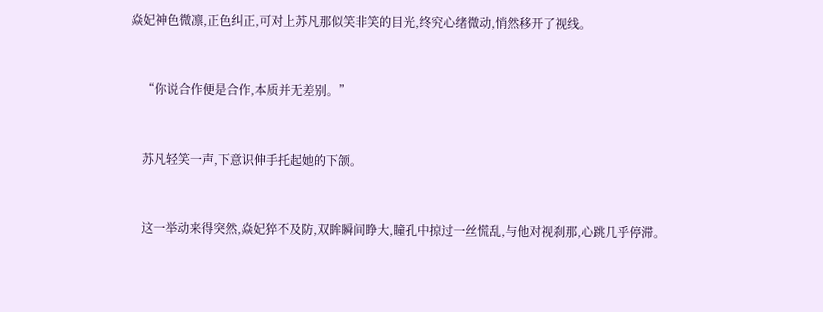焱妃神色微凛,正色纠正,可对上苏凡那似笑非笑的目光,终究心绪微动,悄然移开了视线。


    “你说合作便是合作,本质并无差别。”


    苏凡轻笑一声,下意识伸手托起她的下颌。


    这一举动来得突然,焱妃猝不及防,双眸瞬间睁大,瞳孔中掠过一丝慌乱,与他对视刹那,心跳几乎停滞。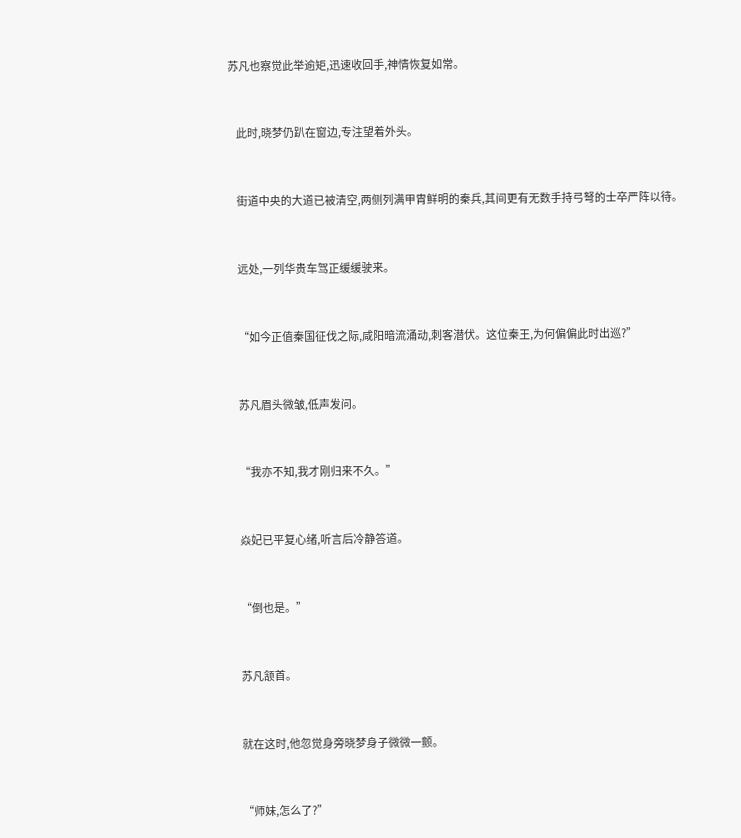苏凡也察觉此举逾矩,迅速收回手,神情恢复如常。


    此时,晓梦仍趴在窗边,专注望着外头。


    街道中央的大道已被清空,两侧列满甲胄鲜明的秦兵,其间更有无数手持弓弩的士卒严阵以待。


    远处,一列华贵车驾正缓缓驶来。


    “如今正值秦国征伐之际,咸阳暗流涌动,刺客潜伏。这位秦王,为何偏偏此时出巡?”


    苏凡眉头微皱,低声发问。


    “我亦不知,我才刚归来不久。”


    焱妃已平复心绪,听言后冷静答道。


    “倒也是。”


    苏凡颔首。


    就在这时,他忽觉身旁晓梦身子微微一颤。


    “师妹,怎么了?”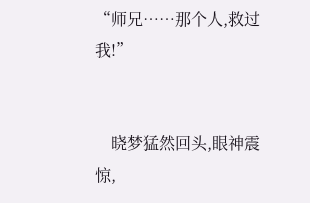“师兄……那个人,救过我!”


    晓梦猛然回头,眼神震惊,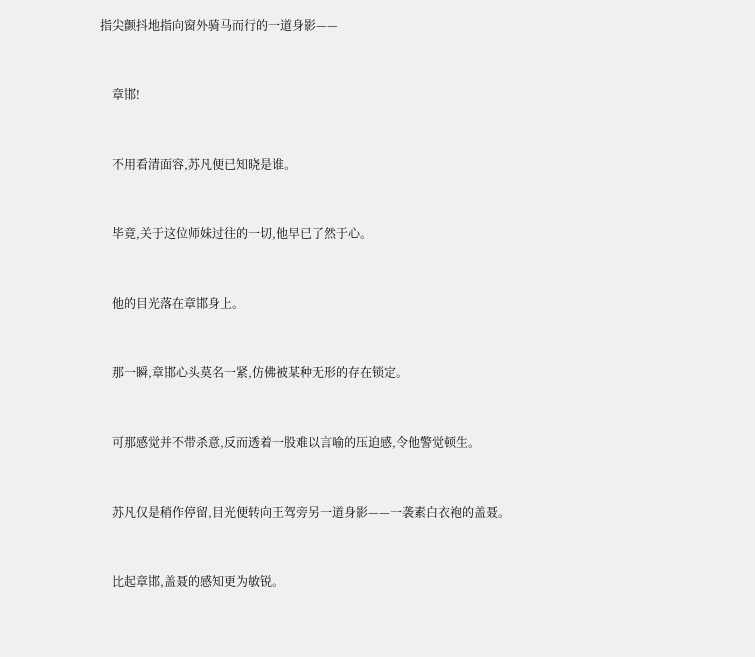指尖颤抖地指向窗外骑马而行的一道身影——


    章邯!


    不用看清面容,苏凡便已知晓是谁。


    毕竟,关于这位师妹过往的一切,他早已了然于心。


    他的目光落在章邯身上。


    那一瞬,章邯心头莫名一紧,仿佛被某种无形的存在锁定。


    可那感觉并不带杀意,反而透着一股难以言喻的压迫感,令他警觉顿生。


    苏凡仅是稍作停留,目光便转向王驾旁另一道身影——一袭素白衣袍的盖聂。


    比起章邯,盖聂的感知更为敏锐。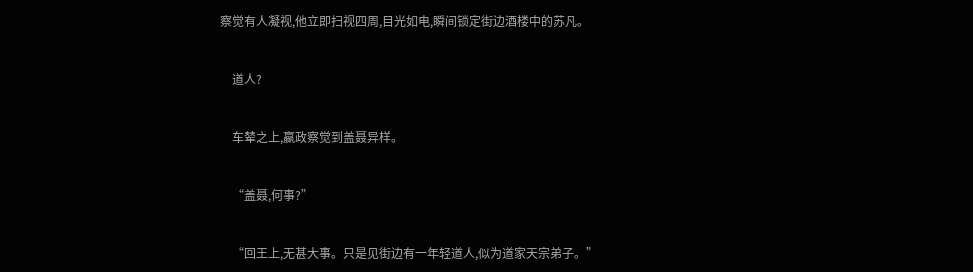察觉有人凝视,他立即扫视四周,目光如电,瞬间锁定街边酒楼中的苏凡。


    道人?


    车辇之上,嬴政察觉到盖聂异样。


    “盖聂,何事?”


    “回王上,无甚大事。只是见街边有一年轻道人,似为道家天宗弟子。”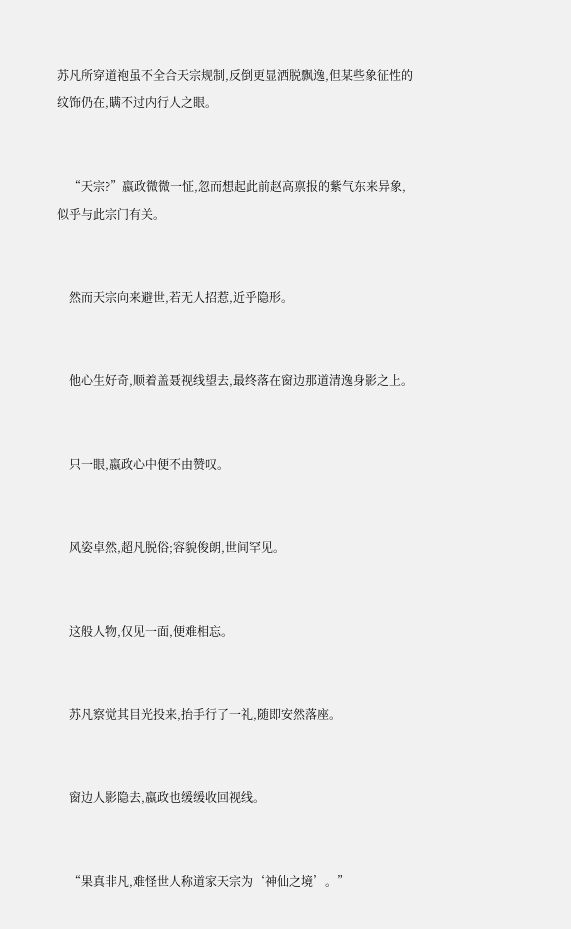苏凡所穿道袍虽不全合天宗规制,反倒更显洒脱飘逸,但某些象征性的纹饰仍在,瞒不过内行人之眼。


    “天宗?”嬴政微微一怔,忽而想起此前赵高禀报的紫气东来异象,似乎与此宗门有关。


    然而天宗向来避世,若无人招惹,近乎隐形。


    他心生好奇,顺着盖聂视线望去,最终落在窗边那道清逸身影之上。


    只一眼,嬴政心中便不由赞叹。


    风姿卓然,超凡脱俗;容貌俊朗,世间罕见。


    这般人物,仅见一面,便难相忘。


    苏凡察觉其目光投来,抬手行了一礼,随即安然落座。


    窗边人影隐去,嬴政也缓缓收回视线。


    “果真非凡,难怪世人称道家天宗为‘神仙之境’。”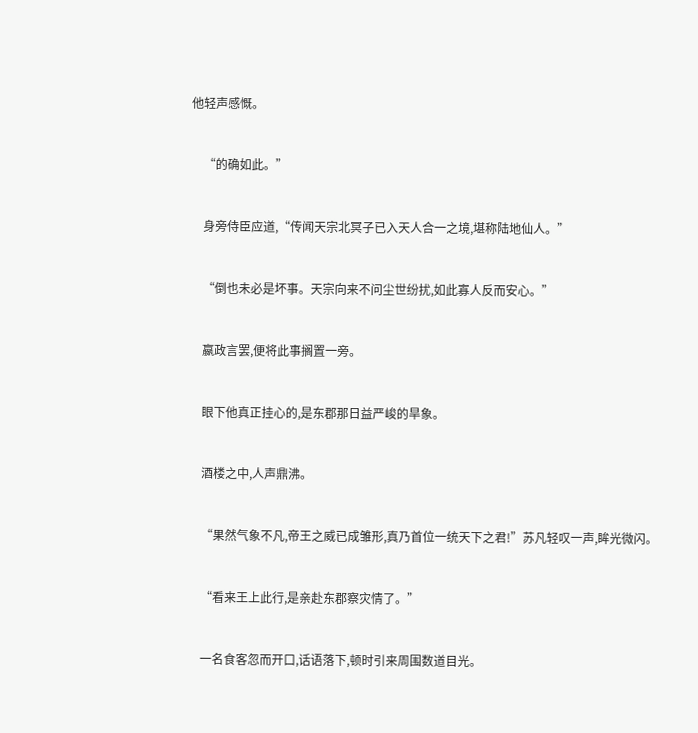他轻声感慨。


    “的确如此。”


    身旁侍臣应道,“传闻天宗北冥子已入天人合一之境,堪称陆地仙人。”


    “倒也未必是坏事。天宗向来不问尘世纷扰,如此寡人反而安心。”


    嬴政言罢,便将此事搁置一旁。


    眼下他真正挂心的,是东郡那日益严峻的旱象。


    酒楼之中,人声鼎沸。


    “果然气象不凡,帝王之威已成雏形,真乃首位一统天下之君!”苏凡轻叹一声,眸光微闪。


    “看来王上此行,是亲赴东郡察灾情了。”


    一名食客忽而开口,话语落下,顿时引来周围数道目光。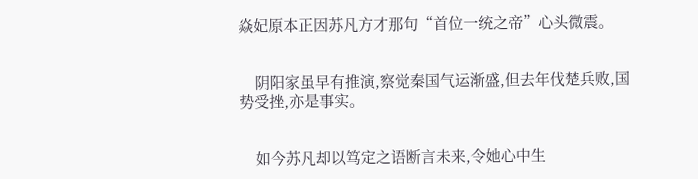焱妃原本正因苏凡方才那句“首位一统之帝”心头微震。


    阴阳家虽早有推演,察觉秦国气运渐盛,但去年伐楚兵败,国势受挫,亦是事实。


    如今苏凡却以笃定之语断言未来,令她心中生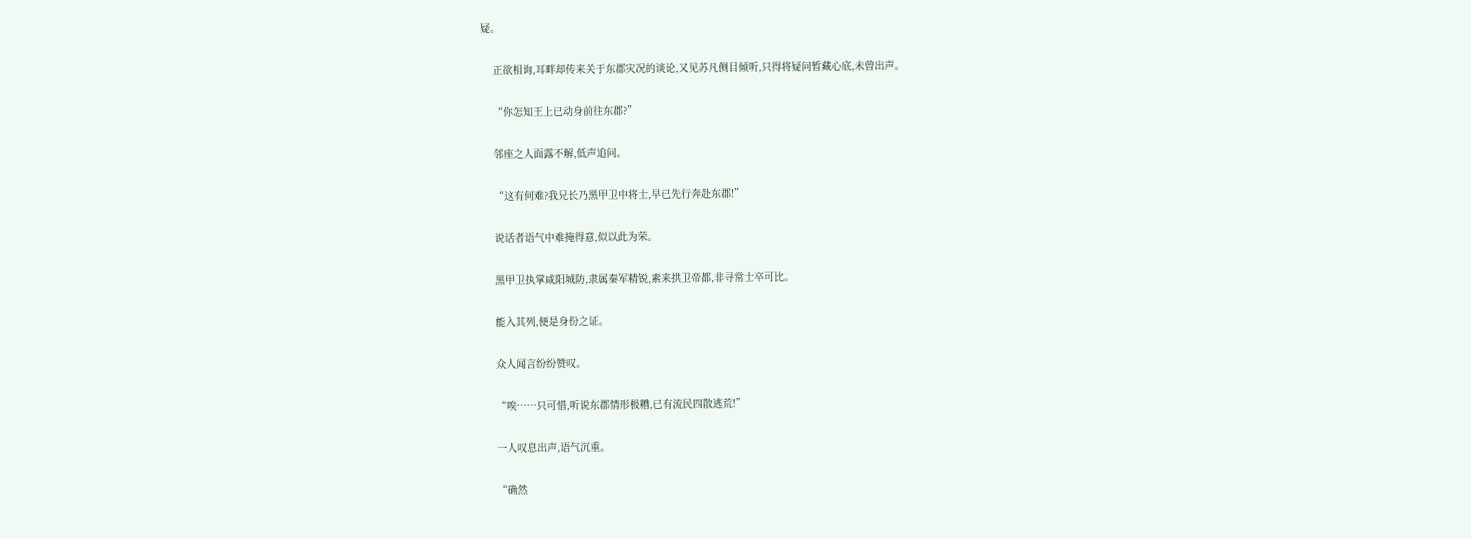疑。


    正欲相询,耳畔却传来关于东郡灾况的谈论,又见苏凡侧目倾听,只得将疑问暂藏心底,未曾出声。


    “你怎知王上已动身前往东郡?”


    邻座之人面露不解,低声追问。


    “这有何难?我兄长乃黑甲卫中将士,早已先行奔赴东郡!”


    说话者语气中难掩得意,似以此为荣。


    黑甲卫执掌咸阳城防,隶属秦军精锐,素来拱卫帝都,非寻常士卒可比。


    能入其列,便是身份之证。


    众人闻言纷纷赞叹。


    “唉……只可惜,听说东郡情形极糟,已有流民四散逃荒!”


    一人叹息出声,语气沉重。


    “确然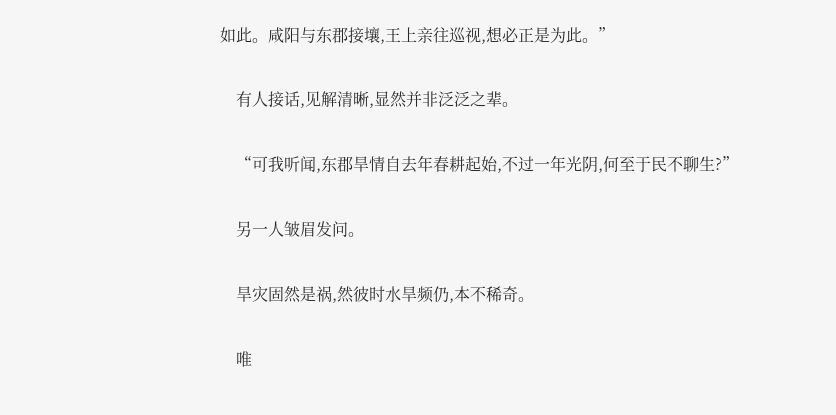如此。咸阳与东郡接壤,王上亲往巡视,想必正是为此。”


    有人接话,见解清晰,显然并非泛泛之辈。


    “可我听闻,东郡旱情自去年春耕起始,不过一年光阴,何至于民不聊生?”


    另一人皱眉发问。


    旱灾固然是祸,然彼时水旱频仍,本不稀奇。


    唯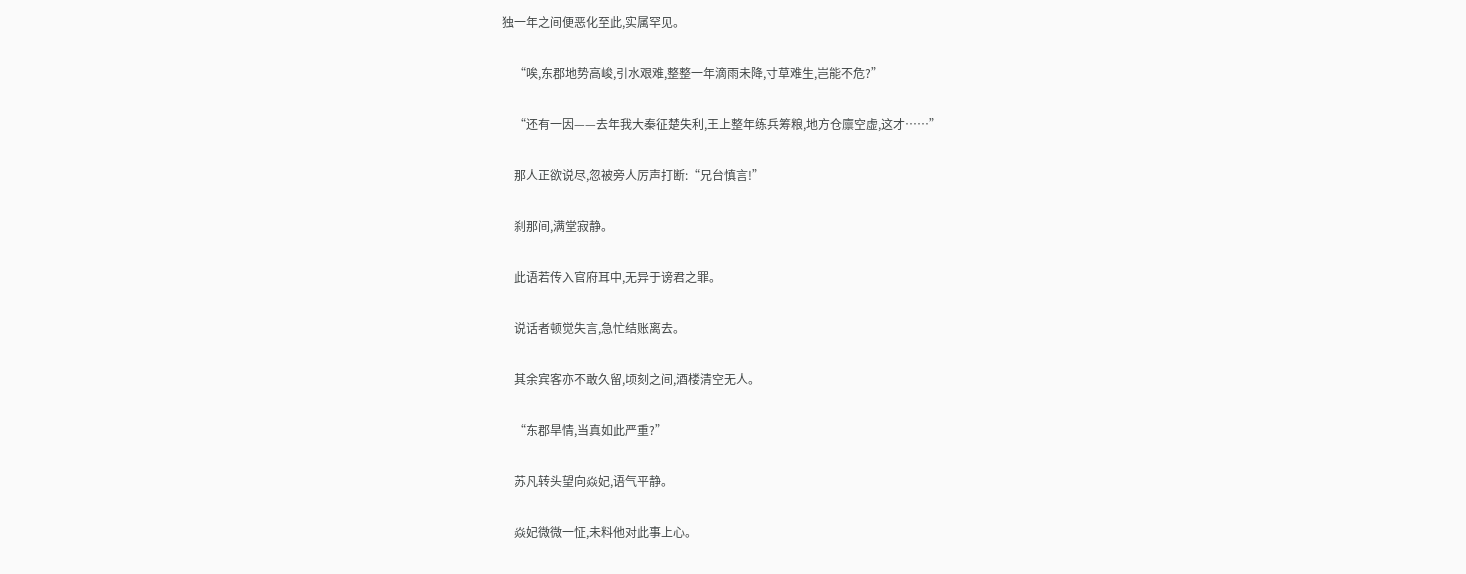独一年之间便恶化至此,实属罕见。


    “唉,东郡地势高峻,引水艰难,整整一年滴雨未降,寸草难生,岂能不危?”


    “还有一因——去年我大秦征楚失利,王上整年练兵筹粮,地方仓廪空虚,这才……”


    那人正欲说尽,忽被旁人厉声打断:“兄台慎言!”


    刹那间,满堂寂静。


    此语若传入官府耳中,无异于谤君之罪。


    说话者顿觉失言,急忙结账离去。


    其余宾客亦不敢久留,顷刻之间,酒楼清空无人。


    “东郡旱情,当真如此严重?”


    苏凡转头望向焱妃,语气平静。


    焱妃微微一怔,未料他对此事上心。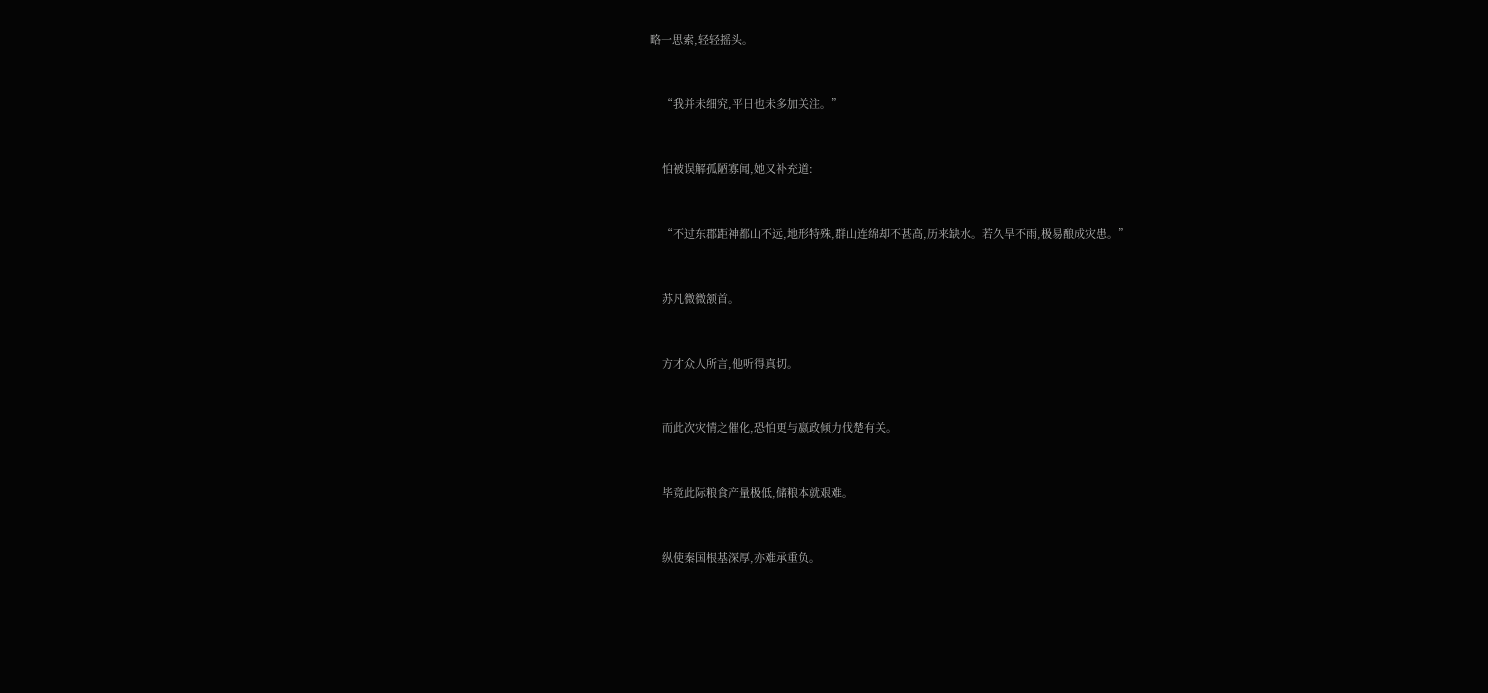略一思索,轻轻摇头。


    “我并未细究,平日也未多加关注。”


    怕被误解孤陋寡闻,她又补充道:


    “不过东郡距神都山不远,地形特殊,群山连绵却不甚高,历来缺水。若久旱不雨,极易酿成灾患。”


    苏凡微微颔首。


    方才众人所言,他听得真切。


    而此次灾情之催化,恐怕更与嬴政倾力伐楚有关。


    毕竟此际粮食产量极低,储粮本就艰难。


    纵使秦国根基深厚,亦难承重负。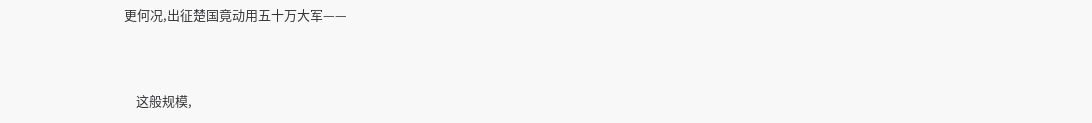更何况,出征楚国竟动用五十万大军——


    这般规模,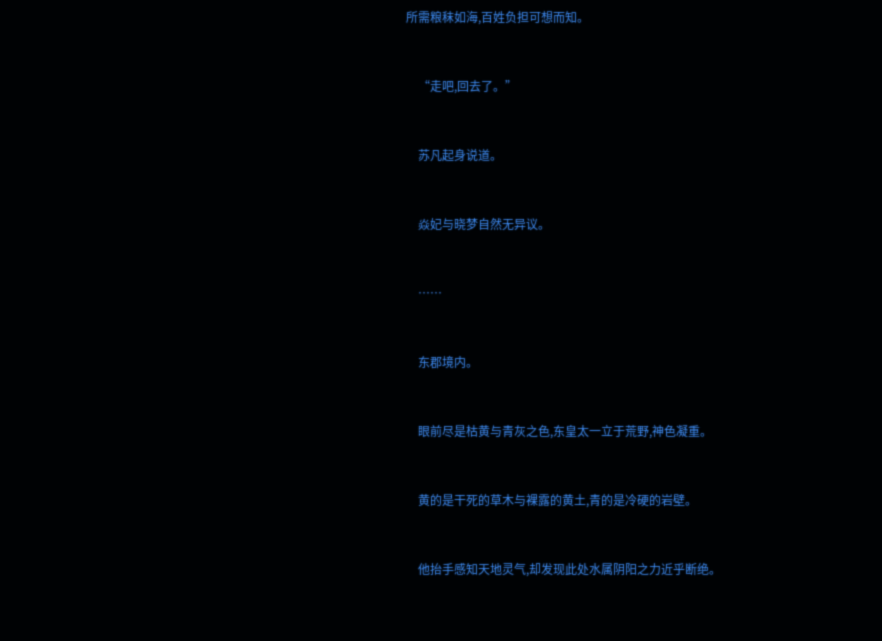所需粮秣如海,百姓负担可想而知。


    “走吧,回去了。”


    苏凡起身说道。


    焱妃与晓梦自然无异议。


    ……


    东郡境内。


    眼前尽是枯黄与青灰之色,东皇太一立于荒野,神色凝重。


    黄的是干死的草木与裸露的黄土,青的是冷硬的岩壁。


    他抬手感知天地灵气,却发现此处水属阴阳之力近乎断绝。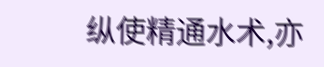纵使精通水术,亦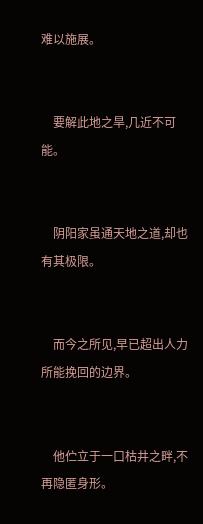难以施展。


    要解此地之旱,几近不可能。


    阴阳家虽通天地之道,却也有其极限。


    而今之所见,早已超出人力所能挽回的边界。


    他伫立于一口枯井之畔,不再隐匿身形。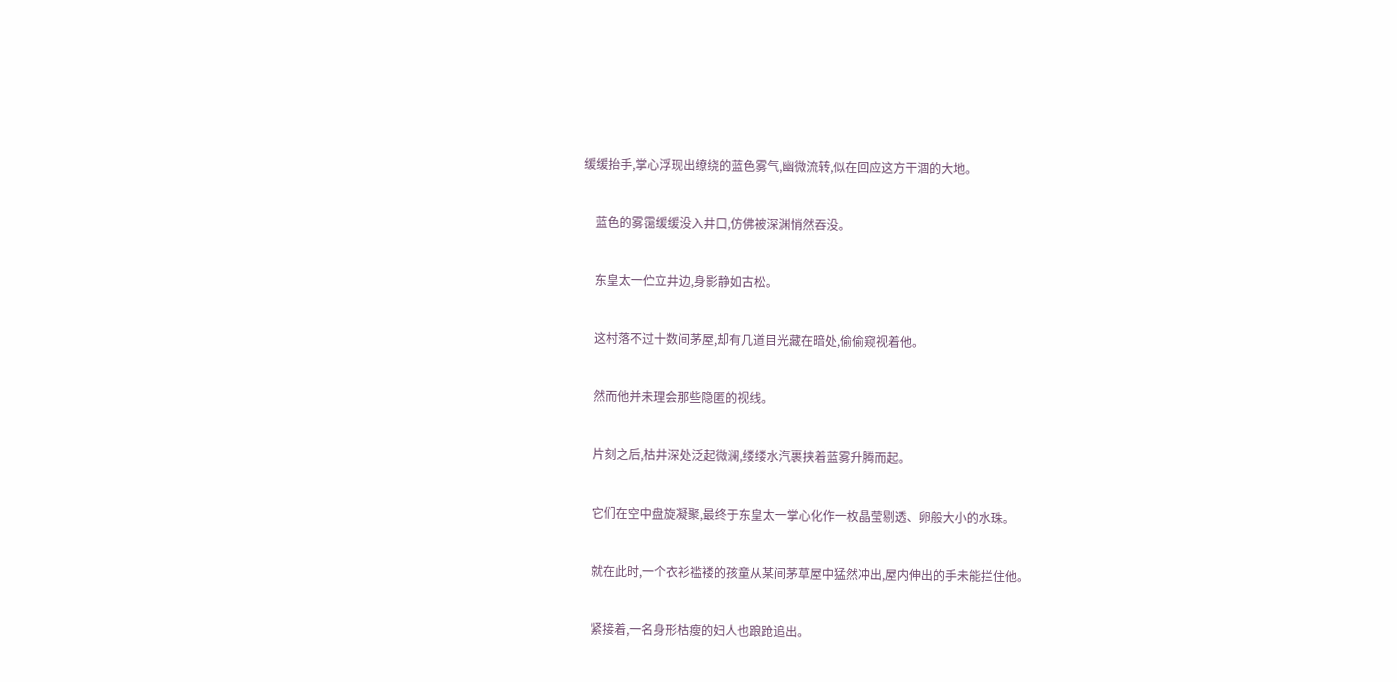缓缓抬手,掌心浮现出缭绕的蓝色雾气,幽微流转,似在回应这方干涸的大地。


    蓝色的雾霭缓缓没入井口,仿佛被深渊悄然吞没。


    东皇太一伫立井边,身影静如古松。


    这村落不过十数间茅屋,却有几道目光藏在暗处,偷偷窥视着他。


    然而他并未理会那些隐匿的视线。


    片刻之后,枯井深处泛起微澜,缕缕水汽裹挟着蓝雾升腾而起。


    它们在空中盘旋凝聚,最终于东皇太一掌心化作一枚晶莹剔透、卵般大小的水珠。


    就在此时,一个衣衫褴褛的孩童从某间茅草屋中猛然冲出,屋内伸出的手未能拦住他。


    紧接着,一名身形枯瘦的妇人也踉跄追出。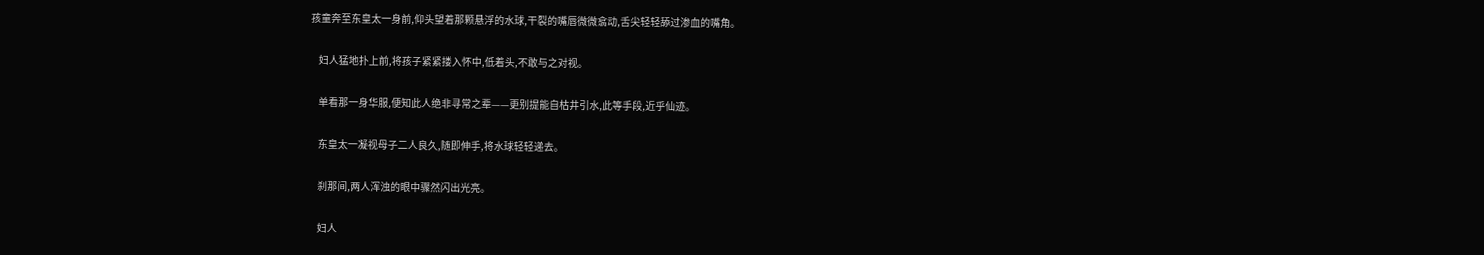孩童奔至东皇太一身前,仰头望着那颗悬浮的水球,干裂的嘴唇微微翕动,舌尖轻轻舔过渗血的嘴角。


    妇人猛地扑上前,将孩子紧紧搂入怀中,低着头,不敢与之对视。


    单看那一身华服,便知此人绝非寻常之辈——更别提能自枯井引水,此等手段,近乎仙迹。


    东皇太一凝视母子二人良久,随即伸手,将水球轻轻递去。


    刹那间,两人浑浊的眼中骤然闪出光亮。


    妇人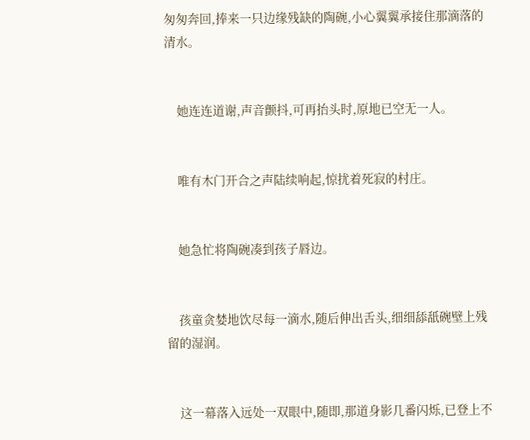匆匆奔回,捧来一只边缘残缺的陶碗,小心翼翼承接住那滴落的清水。


    她连连道谢,声音颤抖,可再抬头时,原地已空无一人。


    唯有木门开合之声陆续响起,惊扰着死寂的村庄。


    她急忙将陶碗凑到孩子唇边。


    孩童贪婪地饮尽每一滴水,随后伸出舌头,细细舔舐碗壁上残留的湿润。


    这一幕落入远处一双眼中,随即,那道身影几番闪烁,已登上不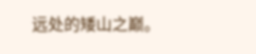远处的矮山之巅。